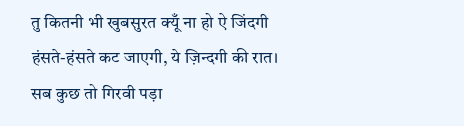तु कितनी भी खुबसुरत क्यूँ ना हो ऐ जिंदगी
हंसते-हंसते कट जाएगी, ये ज़िन्दगी की रात।
सब कुछ तो गिरवी पड़ा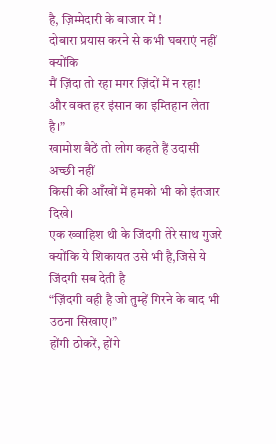है, ज़िम्मेदारी के बाजार में !
दोबारा प्रयास करने से कभी घबराएं नहीं क्योंकि
मैं ज़िंदा तो रहा मगर ज़िंदों में न रहा!
और वक्त हर इंसान का इम्तिहान लेता है।”
खामोश बैठें तो लोग कहते हैं उदासी अच्छी नहीं
किसी की आँखों में हमको भी को इंतजार दिखे।
एक ख्वाहिश थी के जिंदगी तेरे साथ गुजरे
क्योंकि ये शिकायत उसे भी है,जिसे ये जिंदगी सब देती है
“ज़िंदगी वही है जो तुम्हें गिरने के बाद भी उठना सिखाए।”
होंगी ठोकरें, होंगे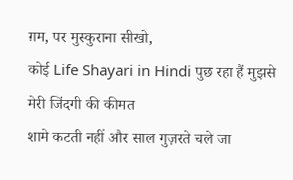ग़म, पर मुस्कुराना सीखो,
कोई Life Shayari in Hindi पुछ रहा हैं मुझसे मेरी जिंदगी की कीमत
शामे कटती नहीं और साल गुज़रते चले जा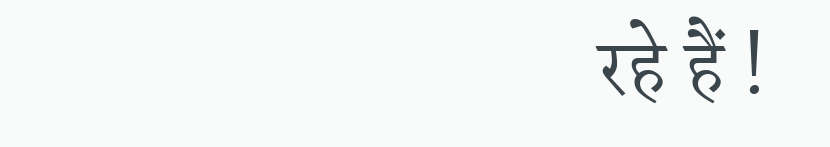रहे हैं !